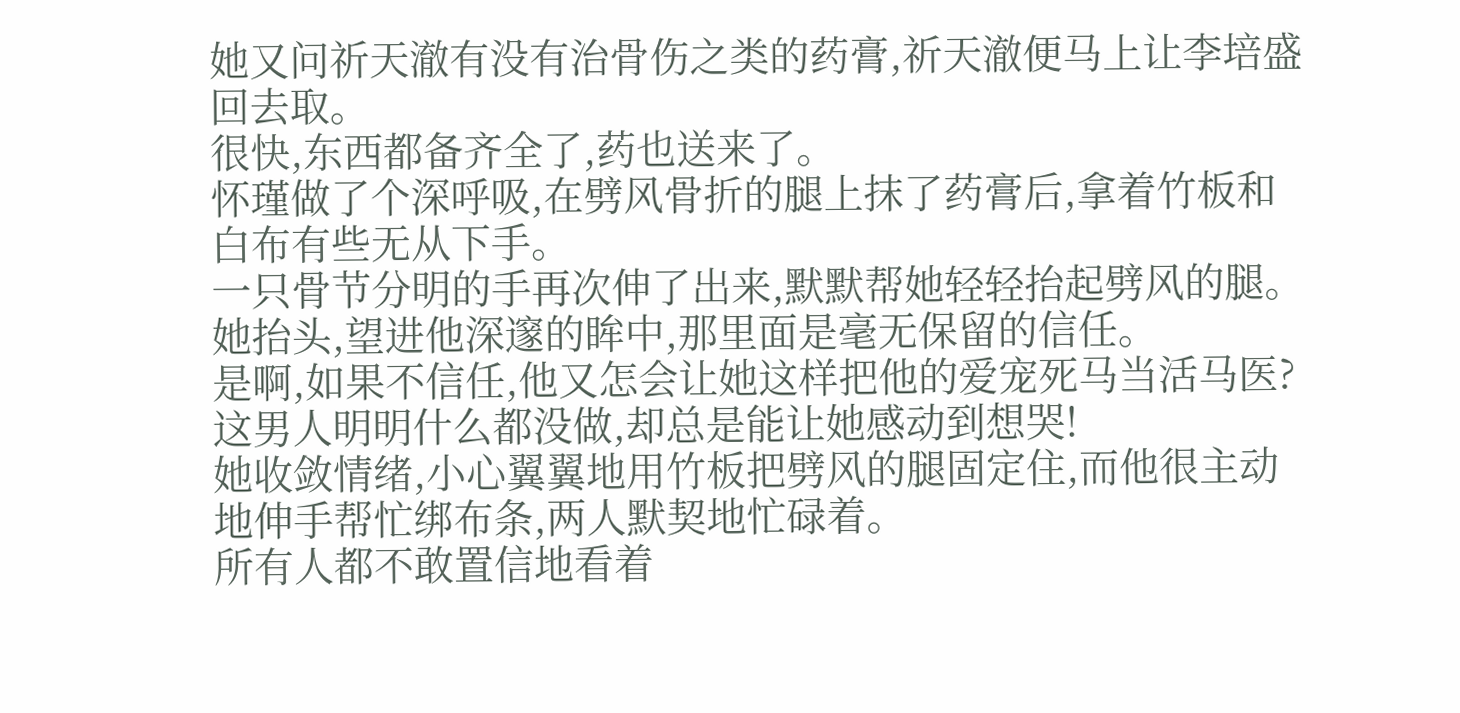她又问祈天澈有没有治骨伤之类的药膏,祈天澈便马上让李培盛回去取。
很快,东西都备齐全了,药也送来了。
怀瑾做了个深呼吸,在劈风骨折的腿上抹了药膏后,拿着竹板和白布有些无从下手。
一只骨节分明的手再次伸了出来,默默帮她轻轻抬起劈风的腿。她抬头,望进他深邃的眸中,那里面是毫无保留的信任。
是啊,如果不信任,他又怎会让她这样把他的爱宠死马当活马医?
这男人明明什么都没做,却总是能让她感动到想哭!
她收敛情绪,小心翼翼地用竹板把劈风的腿固定住,而他很主动地伸手帮忙绑布条,两人默契地忙碌着。
所有人都不敢置信地看着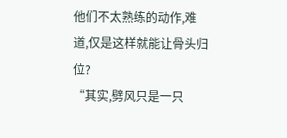他们不太熟练的动作,难道,仅是这样就能让骨头归位?
“其实,劈风只是一只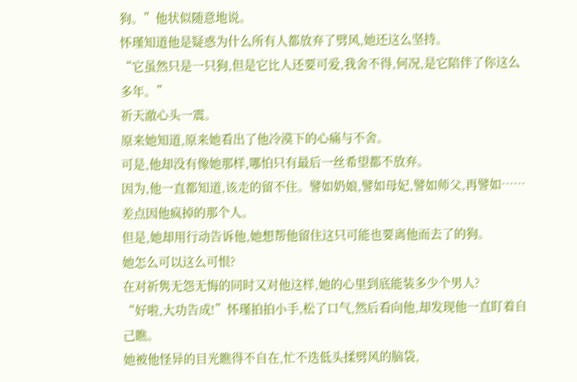狗。”他状似随意地说。
怀瑾知道他是疑惑为什么所有人都放弃了劈风,她还这么坚持。
“它虽然只是一只狗,但是它比人还要可爱,我舍不得,何况,是它陪伴了你这么多年。”
祈天澈心头一震。
原来她知道,原来她看出了他冷漠下的心痛与不舍。
可是,他却没有像她那样,哪怕只有最后一丝希望都不放弃。
因为,他一直都知道,该走的留不住。譬如奶娘,譬如母妃,譬如师父,再譬如……差点因他疯掉的那个人。
但是,她却用行动告诉他,她想帮他留住这只可能也要离他而去了的狗。
她怎么可以这么可恨?
在对祈隽无怨无悔的同时又对他这样,她的心里到底能装多少个男人?
“好啦,大功告成!”怀瑾拍拍小手,松了口气,然后看向他,却发现他一直盯着自己瞧。
她被他怪异的目光瞧得不自在,忙不迭低头揉劈风的脑袋,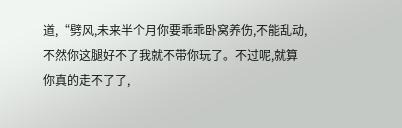道,“劈风,未来半个月你要乖乖卧窝养伤,不能乱动,不然你这腿好不了我就不带你玩了。不过呢,就算你真的走不了了,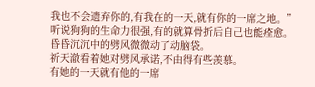我也不会遗弃你的,有我在的一天,就有你的一席之地。”
听说狗狗的生命力很强,有的就算骨折后自己也能痊愈。
昏昏沉沉中的劈风微微动了动脑袋。
祈天澈看着她对劈风承诺,不由得有些羡慕。
有她的一天就有他的一席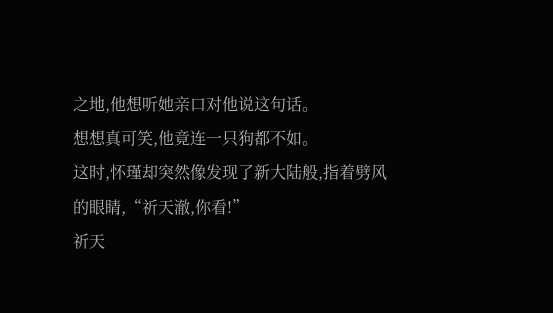之地,他想听她亲口对他说这句话。
想想真可笑,他竟连一只狗都不如。
这时,怀瑾却突然像发现了新大陆般,指着劈风的眼睛,“祈天澈,你看!”
祈天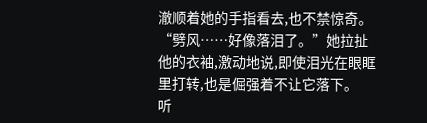澈顺着她的手指看去,也不禁惊奇。
“劈风……好像落泪了。”她拉扯他的衣袖,激动地说,即使泪光在眼眶里打转,也是倔强着不让它落下。
听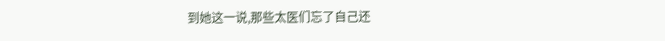到她这一说,那些太医们忘了自己还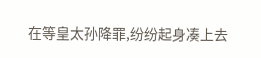在等皇太孙降罪,纷纷起身凑上去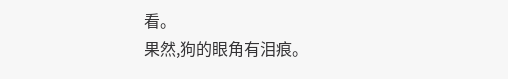看。
果然,狗的眼角有泪痕。